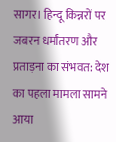सागर। हिन्दू किन्नरों पर जबरन धर्मांतरण और प्रताड़ना का संभवत: देश का पहला मामला सामने आया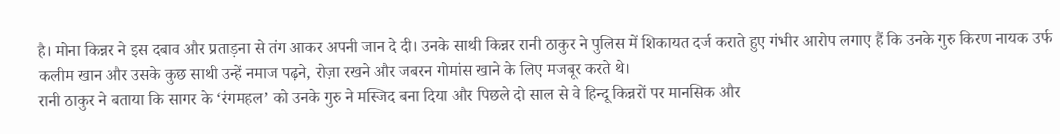है। मोना किन्नर ने इस दबाव और प्रताड़ना से तंग आकर अपनी जान दे दी। उनके साथी किन्नर रानी ठाकुर ने पुलिस में शिकायत दर्ज कराते हुए गंभीर आरोप लगाए हैं कि उनके गुरु किरण नायक उर्फ कलीम खान और उसके कुछ साथी उन्हें नमाज पढ़ने, रोज़ा रखने और जबरन गोमांस खाने के लिए मजबूर करते थे।
रानी ठाकुर ने बताया कि सागर के ‘रंगमहल’ को उनके गुरु ने मस्जिद बना दिया और पिछले दो साल से वे हिन्दू किन्नरों पर मानसिक और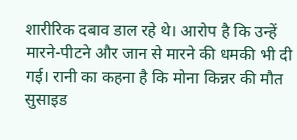शारीरिक दबाव डाल रहे थे। आरोप है कि उन्हें मारने-पीटने और जान से मारने की धमकी भी दी गई। रानी का कहना है कि मोना किन्नर की मौत सुसाइड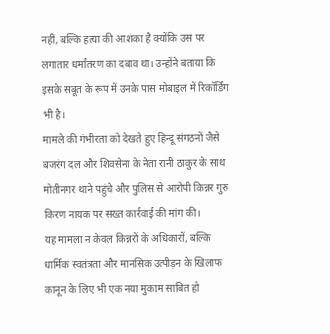नहीं, बल्कि हत्या की आशंका है क्योंकि उस पर लगातार धर्मांतरण का दबाव था। उन्होंने बताया कि इसके सबूत के रूप में उनके पास मोबाइल में रिकॉर्डिंग भी है।
मामले की गंभीरता को देखते हुए हिन्दू संगठनों जैसे बजरंग दल और शिवसेना के नेता रानी ठाकुर के साथ मोतीनगर थाने पहुंचे और पुलिस से आरोपी किन्नर गुरु किरण नायक पर सख्त कार्रवाई की मांग की।
यह मामला न केवल किन्नरों के अधिकारों, बल्कि धार्मिक स्वतंत्रता और मानसिक उत्पीड़न के खिलाफ कानून के लिए भी एक नया मुकाम साबित हो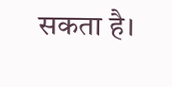सकता है।